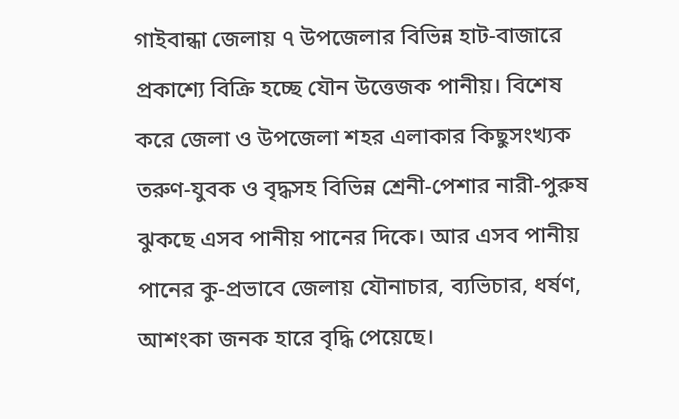গাইবান্ধা জেলায় ৭ উপজেলার বিভিন্ন হাট-বাজারে প্রকাশ্যে বিক্রি হচ্ছে যৌন উত্তেজক পানীয়। বিশেষ করে জেলা ও উপজেলা শহর এলাকার কিছুসংখ্যক তরুণ-যুবক ও বৃদ্ধসহ বিভিন্ন শ্রেনী-পেশার নারী-পুরুষ ঝুকছে এসব পানীয় পানের দিকে। আর এসব পানীয় পানের কু-প্রভাবে জেলায় যৌনাচার, ব্যভিচার, ধর্ষণ, আশংকা জনক হারে বৃদ্ধি পেয়েছে।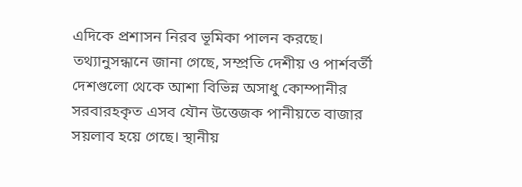এদিকে প্রশাসন নিরব ভূমিকা পালন করছে।
তথ্যানুসন্ধানে জানা গেছে, সম্প্রতি দেশীয় ও পার্শবর্তী দেশগুলো থেকে আশা বিভিন্ন অসাধু কোম্পানীর সরবারহকৃত এসব যৌন উত্তেজক পানীয়তে বাজার সয়লাব হয়ে গেছে। স্থানীয়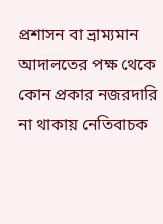প্রশাসন বা ভ্রাম্যমান আদালতের পক্ষ থেকে কোন প্রকার নজরদারি না থাকায় নেতিবাচক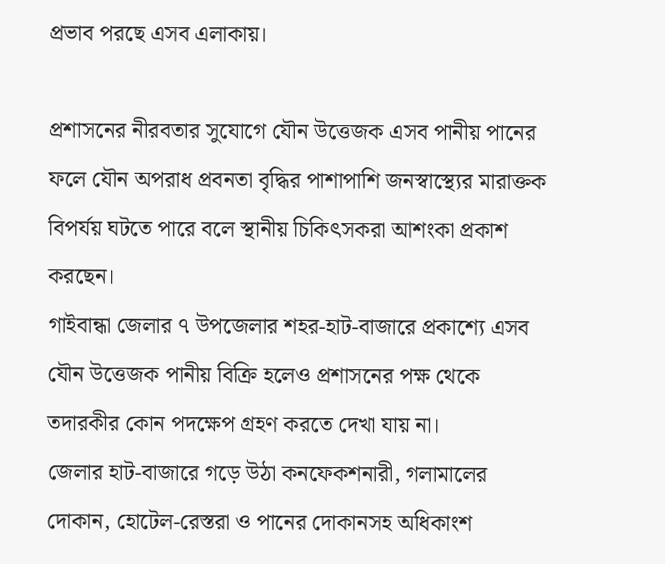প্রভাব পরছে এসব এলাকায়।

প্রশাসনের নীরবতার সুযোগে যৌন উত্তেজক এসব পানীয় পানের ফলে যৌন অপরাধ প্রবনতা বৃদ্ধির পাশাপাশি জনস্বাস্থ্যের মারাক্তক বিপর্যয় ঘটতে পারে বলে স্থানীয় চিকিৎসকরা আশংকা প্রকাশ করছেন।
গাইবান্ধা জেলার ৭ উপজেলার শহর-হাট-বাজারে প্রকাশ্যে এসব যৌন উত্তেজক পানীয় বিক্রি হলেও প্রশাসনের পক্ষ থেকে তদারকীর কোন পদক্ষেপ গ্রহণ করতে দেখা যায় না।
জেলার হাট-বাজারে গড়ে উঠা কনফেকশনারী, গলামালের দোকান, হোটেল-রেস্তরা ও পানের দোকানসহ অধিকাংশ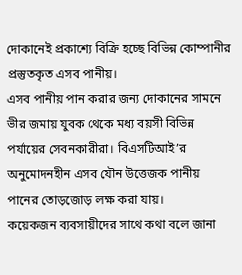দোকানেই প্রকাশ্যে বিক্রি হচ্ছে বিভিন্ন কোম্পানীর প্রস্তুতকৃত এসব পানীয়।
এসব পানীয় পান করার জন্য দোকানের সামনে ভীর জমায় যুবক থেকে মধ্য বয়সী বিভিন্ন পর্যায়ের সেবনকারীরা। বিএসটিআই’র অনুমোদনহীন এসব যৌন উত্তেজক পানীয় পানের তোড়জোড় লক্ষ করা যায়।
কয়েকজন ব্যবসায়ীদের সাথে কথা বলে জানা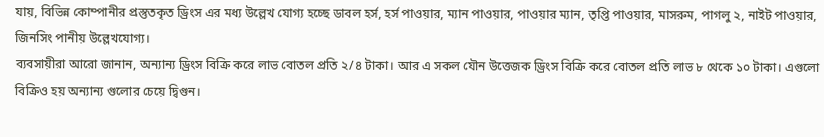যায়, বিভিন্ন কোম্পানীর প্রস্তুতকৃত ড্রিংস এর মধ্য উল্লেখ যোগ্য হচ্ছে ডাবল হর্স, হর্স পাওয়ার, ম্যান পাওয়ার, পাওয়ার ম্যান, তৃপ্তি পাওয়ার, মাসরুম, পাগলু ২, নাইট পাওয়ার, জিনসিং পানীয় উল্লেখযোগ্য।
ব্যবসায়ীরা আরো জানান, অন্যান্য ড্রিংস বিক্রি করে লাভ বোতল প্রতি ২/৪ টাকা। আর এ সকল যৌন উত্তেজক ড্রিংস বিক্রি করে বোতল প্রতি লাভ ৮ থেকে ১০ টাকা। এগুলো বিক্রিও হয় অন্যান্য গুলোর চেয়ে দ্বিগুন।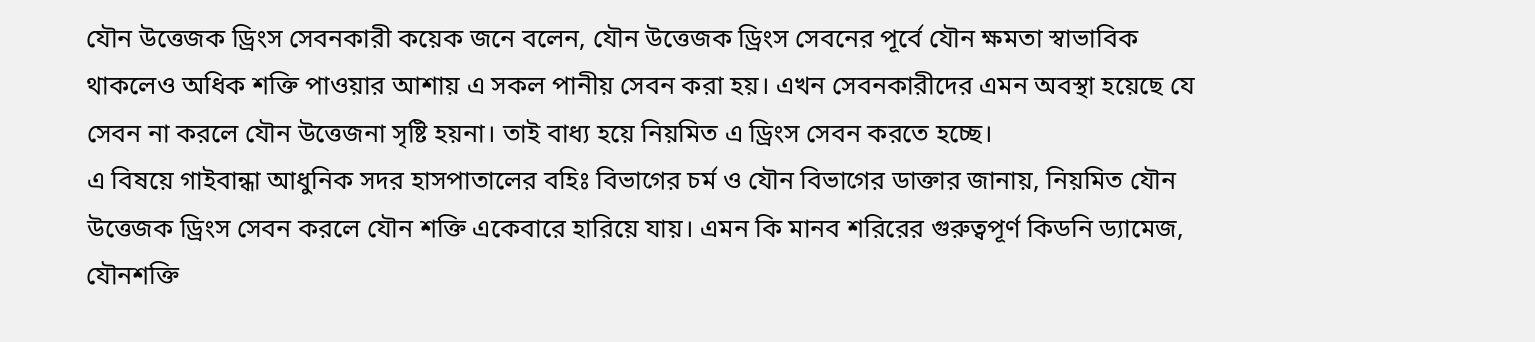যৌন উত্তেজক ড্রিংস সেবনকারী কয়েক জনে বলেন, যৌন উত্তেজক ড্রিংস সেবনের পূর্বে যৌন ক্ষমতা স্বাভাবিক থাকলেও অধিক শক্তি পাওয়ার আশায় এ সকল পানীয় সেবন করা হয়। এখন সেবনকারীদের এমন অবস্থা হয়েছে যে সেবন না করলে যৌন উত্তেজনা সৃষ্টি হয়না। তাই বাধ্য হয়ে নিয়মিত এ ড্রিংস সেবন করতে হচ্ছে।
এ বিষয়ে গাইবান্ধা আধুনিক সদর হাসপাতালের বহিঃ বিভাগের চর্ম ও যৌন বিভাগের ডাক্তার জানায়, নিয়মিত যৌন উত্তেজক ড্রিংস সেবন করলে যৌন শক্তি একেবারে হারিয়ে যায়। এমন কি মানব শরিরের গুরুত্বপূর্ণ কিডনি ড্যামেজ, যৌনশক্তি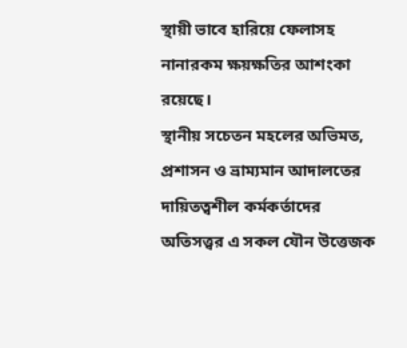স্থায়ী ভাবে হারিয়ে ফেলাসহ নানারকম ক্ষয়ক্ষতির আশংকা রয়েছে।
স্থানীয় সচেতন মহলের অভিমত, প্রশাসন ও ভ্রাম্যমান আদালতের দায়িতত্বশীল কর্মকর্তাদের অতিসত্ত্বর এ সকল যৌন উত্তেজক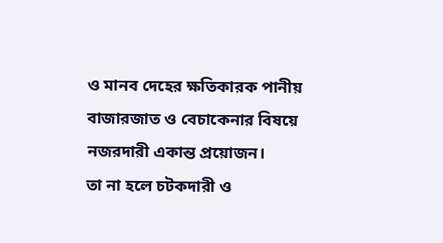ও মানব দেহের ক্ষতিকারক পানীয় বাজারজাত ও বেচাকেনার বিষয়ে নজরদারী একান্ত প্রয়োজন।
তা না হলে চটকদারী ও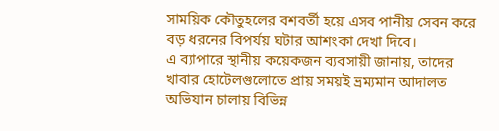সাময়িক কৌতুহলের বশবর্তী হয়ে এসব পানীয় সেবন করে বড় ধরনের বিপর্যয় ঘটার আশংকা দেখা দিবে।
এ ব্যাপারে স্থানীয় কয়েকজন ব্যবসায়ী জানায়, তাদের খাবার হোটেলগুলোতে প্রায় সময়ই ভ্রম্যমান আদালত অভিযান চালায় বিভিন্ন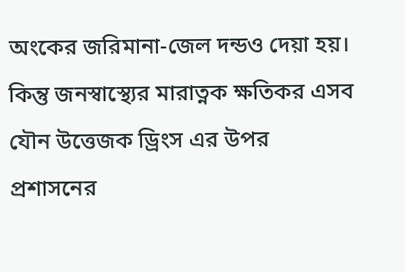অংকের জরিমানা-জেল দন্ডও দেয়া হয়। কিন্তু জনস্বাস্থ্যের মারাত্নক ক্ষতিকর এসব যৌন উত্তেজক ড্রিংস এর উপর প্রশাসনের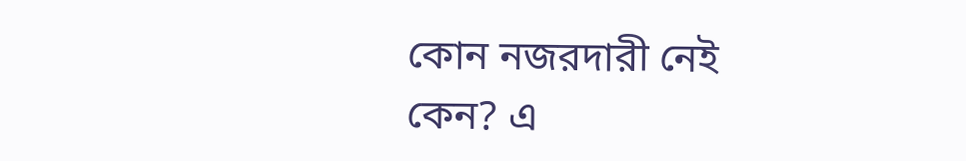কোন নজরদারী নেই কেন? এ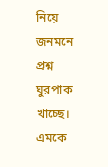নিয়ে জনমনে প্রশ্ন ঘুরপাক খাচ্ছে।
এমকে